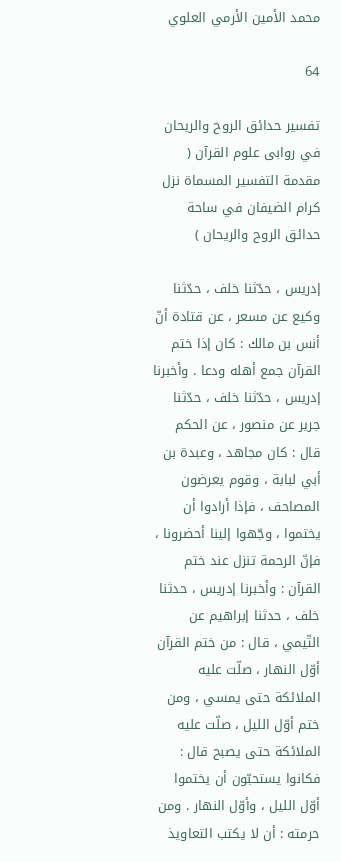محمد الأمين الأرمي العلوي

64

تفسير حدائق الروح والريحان في روابى علوم القرآن ( مقدمة التفسير المسماة نزل كرام الضيفان في ساحة حدائق الروح والريحان )

إدريس ، حدّثنا خلف ، حدّثنا وكيع عن مسعر ، عن قتادة أنّ أنس بن مالك : كان إذا ختم القرآن جمع أهله ودعا . وأخبرنا إدريس ، حدّثنا خلف ، حدّثنا جرير عن منصور ، عن الحكم قال : كان مجاهد ، وعبدة بن أبي لبابة ، وقوم يعرضون المصاحف ، فإذا أرادوا أن يختموا ، وجّهوا إلينا أحضرونا ، فإنّ الرحمة تنزل عند ختم القرآن : وأخبرنا إدريس ، حدثنا خلف ، حدثنا إبراهيم عن التّيمي ، قال : من ختم القرآن أوّل النهار ، صلّت عليه الملائكة حتى يمسي ، ومن ختم أوّل الليل ، صلّت عليه الملائكة حتى يصبح قال : فكانوا يستحبّون أن يختموا أوّل الليل ، وأوّل النهار . ومن حرمته : أن لا يكتب التعاويذ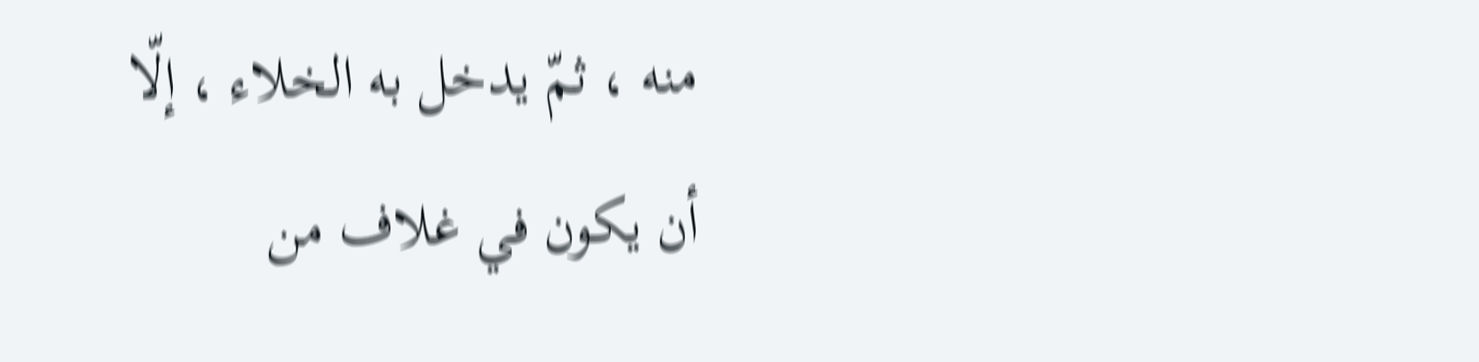منه ، ثمّ يدخل به الخلاء ، إلّا أن يكون في غلاف من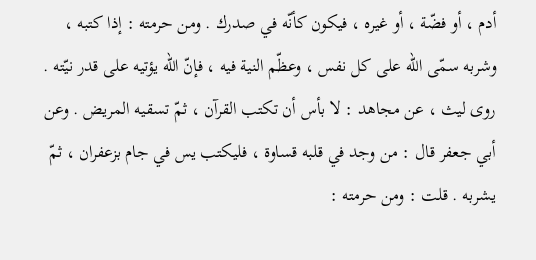أدم ، أو فضّة ، أو غيره ، فيكون كأنّه في صدرك . ومن حرمته : إذا كتبه ، وشربه سمّى اللّه على كل نفس ، وعظّم النية فيه ، فإنّ اللّه يؤتيه على قدر نيّته . روى ليث ، عن مجاهد : لا بأس أن تكتب القرآن ، ثمّ تسقيه المريض . وعن أبي جعفر قال : من وجد في قلبه قساوة ، فليكتب يس في جام بزعفران ، ثمّ يشربه . قلت : ومن حرمته :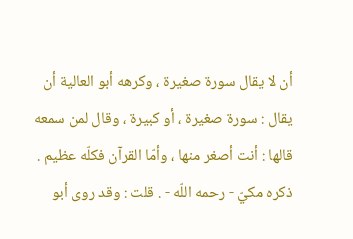أن لا يقال سورة صغيرة ، وكرهه أبو العالية أن يقال : سورة صغيرة ، أو كبيرة ، وقال لمن سمعه قالها : أنت أصغر منها ، وأمّا القرآن فكلّه عظيم . ذكره مكيّ - رحمه اللّه - . قلت : وقد روى أبو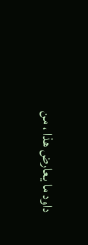داود ما يعارض هذا ، من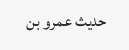حديث عمرو بن